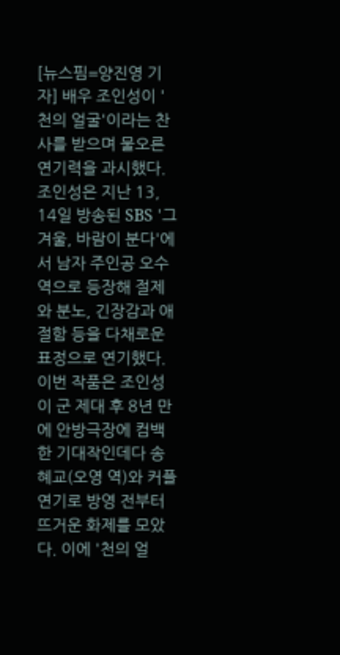[뉴스핌=양진영 기자] 배우 조인성이 '천의 얼굴'이라는 찬사를 받으며 물오른 연기력을 과시했다.
조인성은 지난 13, 14일 방송된 SBS '그 겨울, 바람이 분다'에서 남자 주인공 오수 역으로 등장해 절제와 분노, 긴장감과 애절함 등을 다채로운 표정으로 연기했다.
이번 작품은 조인성이 군 제대 후 8년 만에 안방극장에 컴백한 기대작인데다 송혜교(오영 역)와 커플 연기로 방영 전부터 뜨거운 화제를 모았다. 이에 '천의 얼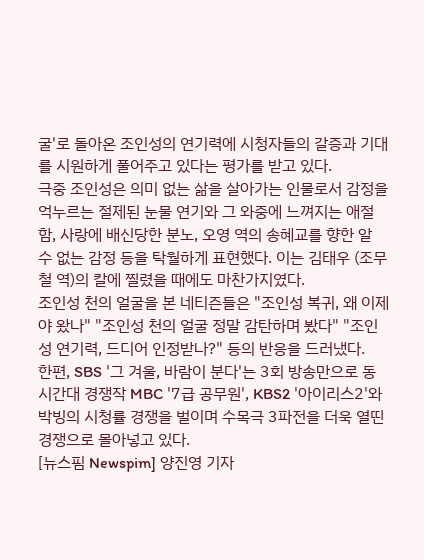굴'로 돌아온 조인성의 연기력에 시청자들의 갈증과 기대를 시원하게 풀어주고 있다는 평가를 받고 있다.
극중 조인성은 의미 없는 삶을 살아가는 인물로서 감정을 억누르는 절제된 눈물 연기와 그 와중에 느껴지는 애절함, 사랑에 배신당한 분노, 오영 역의 송혜교를 향한 알 수 없는 감정 등을 탁월하게 표현했다. 이는 김태우 (조무철 역)의 칼에 찔렸을 때에도 마찬가지였다.
조인성 천의 얼굴을 본 네티즌들은 "조인성 복귀, 왜 이제야 왔나" "조인성 천의 얼굴 정말 감탄하며 봤다" "조인성 연기력, 드디어 인정받나?" 등의 반응을 드러냈다.
한편, SBS '그 겨울, 바람이 분다'는 3회 방송만으로 동시간대 경쟁작 MBC '7급 공무원', KBS2 '아이리스2'와 박빙의 시청률 경쟁을 벌이며 수목극 3파전을 더욱 열띤 경쟁으로 몰아넣고 있다.
[뉴스핌 Newspim] 양진영 기자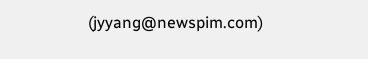(jyyang@newspim.com)